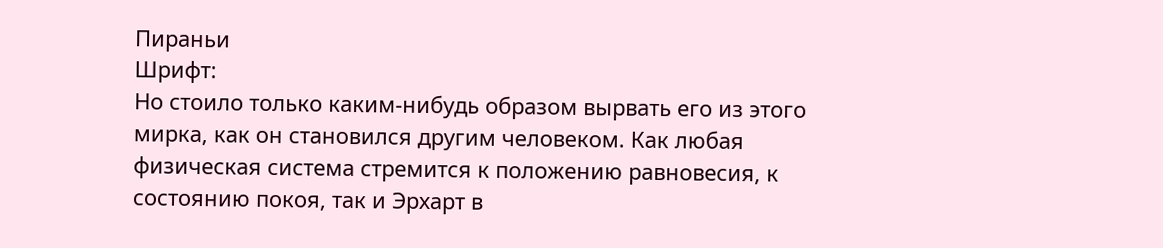Пираньи
Шрифт:
Но стоило только каким-нибудь образом вырвать его из этого мирка, как он становился другим человеком. Как любая физическая система стремится к положению равновесия, к состоянию покоя, так и Эрхарт в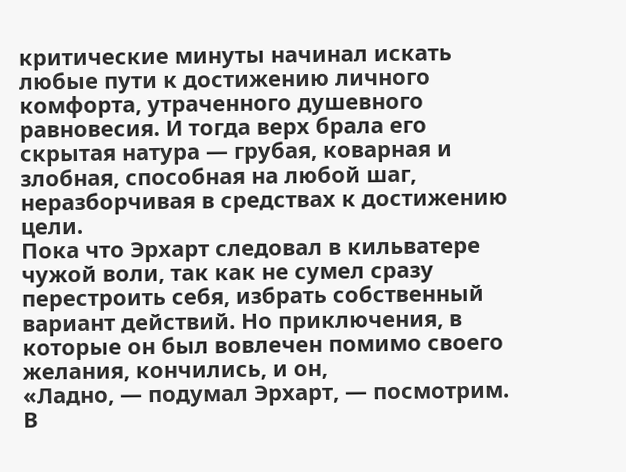критические минуты начинал искать любые пути к достижению личного комфорта, утраченного душевного равновесия. И тогда верх брала его скрытая натура — грубая, коварная и злобная, способная на любой шаг, неразборчивая в средствах к достижению цели.
Пока что Эрхарт следовал в кильватере чужой воли, так как не сумел сразу перестроить себя, избрать собственный вариант действий. Но приключения, в которые он был вовлечен помимо своего желания, кончились, и он,
«Ладно, — подумал Эрхарт, — посмотрим. В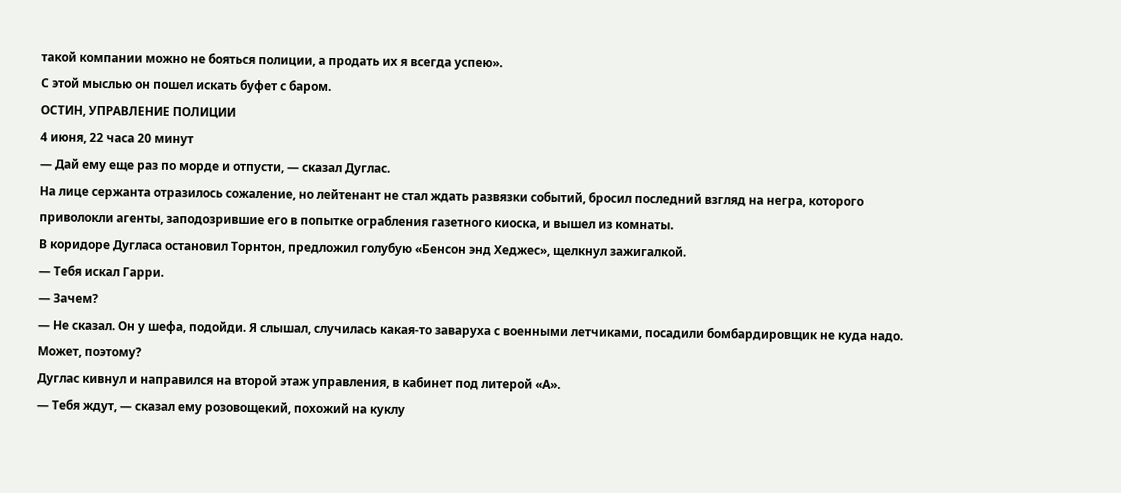такой компании можно не бояться полиции, а продать их я всегда успею».
С этой мыслью он пошел искать буфет с баром.
ОСТИН, УПРАВЛЕНИЕ ПОЛИЦИИ
4 июня, 22 часа 20 минут
— Дай ему еще раз по морде и отпусти, — сказал Дуглас.
На лице сержанта отразилось сожаление, но лейтенант не стал ждать развязки событий, бросил последний взгляд на негра, которого приволокли агенты, заподозрившие его в попытке ограбления газетного киоска, и вышел из комнаты.
В коридоре Дугласа остановил Торнтон, предложил голубую «Бенсон энд Хеджес», щелкнул зажигалкой.
— Тебя искал Гарри.
— Зачем?
— Не сказал. Он у шефа, подойди. Я слышал, случилась какая-то заваруха с военными летчиками, посадили бомбардировщик не куда надо. Может, поэтому?
Дуглас кивнул и направился на второй этаж управления, в кабинет под литерой «А».
— Тебя ждут, — сказал ему розовощекий, похожий на куклу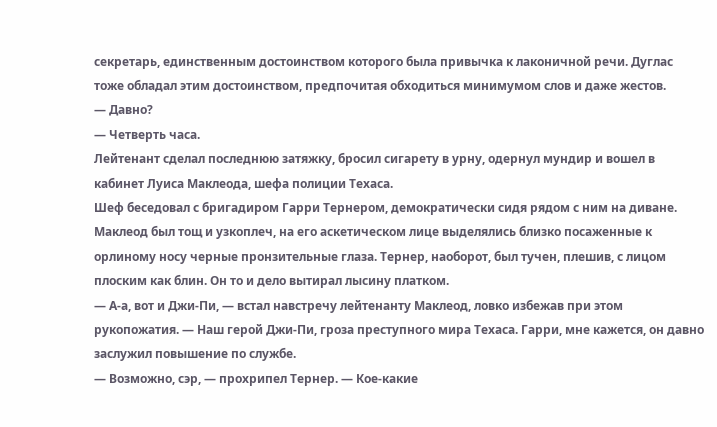секретарь, единственным достоинством которого была привычка к лаконичной речи. Дуглас тоже обладал этим достоинством, предпочитая обходиться минимумом слов и даже жестов.
— Давно?
— Четверть часа.
Лейтенант сделал последнюю затяжку, бросил сигарету в урну, одернул мундир и вошел в кабинет Луиса Маклеода, шефа полиции Техаса.
Шеф беседовал с бригадиром Гарри Тернером, демократически сидя рядом с ним на диване. Маклеод был тощ и узкоплеч, на его аскетическом лице выделялись близко посаженные к орлиному носу черные пронзительные глаза. Тернер, наоборот, был тучен, плешив, с лицом плоским как блин. Он то и дело вытирал лысину платком.
— А-а, вот и Джи-Пи, — встал навстречу лейтенанту Маклеод, ловко избежав при этом рукопожатия. — Наш герой Джи-Пи, гроза преступного мира Техаса. Гарри, мне кажется, он давно заслужил повышение по службе.
— Возможно, сэр, — прохрипел Тернер. — Кое-какие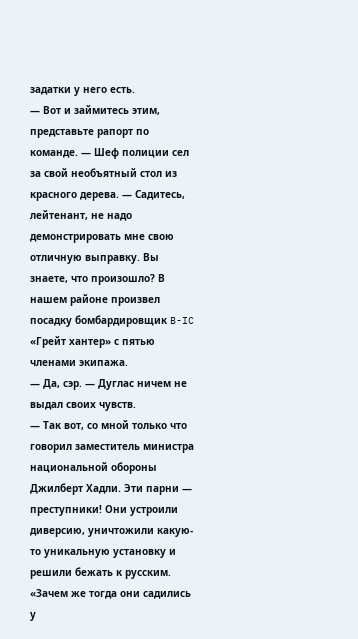задатки у него есть.
— Вот и займитесь этим, представьте рапорт по команде. — Шеф полиции сел за свой необъятный стол из красного дерева. — Садитесь, лейтенант, не надо демонстрировать мне свою отличную выправку. Вы знаете, что произошло? В нашем районе произвел посадку бомбардировщик B-IC «Грейт хантер» с пятью членами экипажа.
— Да, сэр. — Дуглас ничем не выдал своих чувств.
— Так вот, со мной только что говорил заместитель министра национальной обороны Джилберт Хадли. Эти парни — преступники! Они устроили диверсию, уничтожили какую-то уникальную установку и решили бежать к русским.
«Зачем же тогда они садились у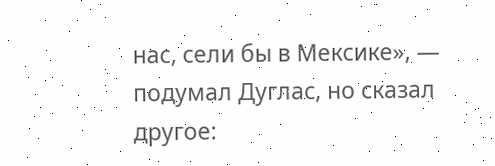нас, сели бы в Мексике», — подумал Дуглас, но сказал другое: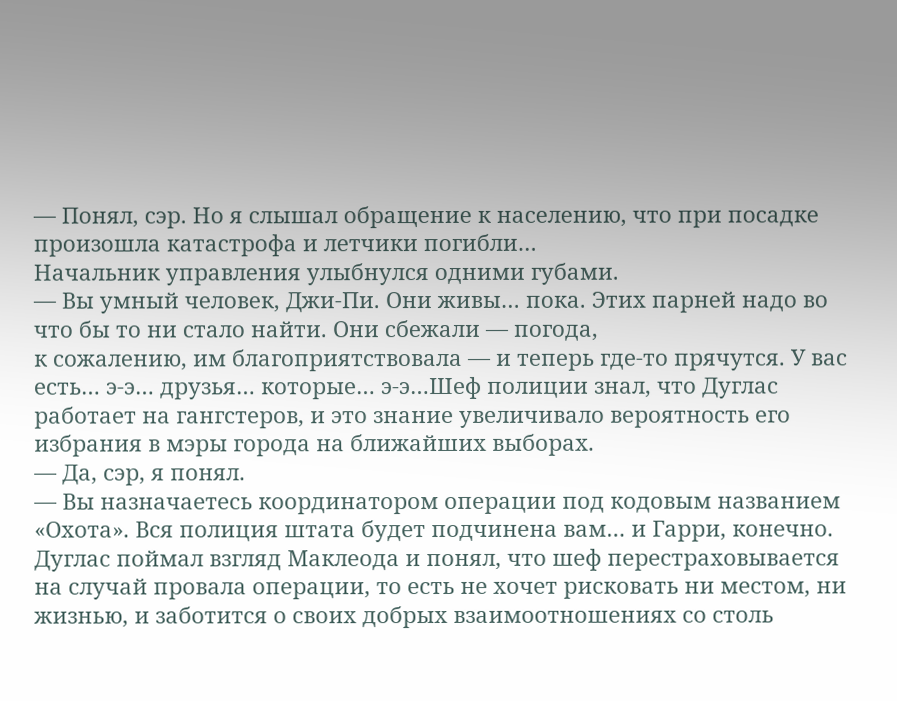— Понял, сэр. Но я слышал обращение к населению, что при посадке произошла катастрофа и летчики погибли…
Начальник управления улыбнулся одними губами.
— Вы умный человек, Джи-Пи. Они живы… пока. Этих парней надо во что бы то ни стало найти. Они сбежали — погода,
к сожалению, им благоприятствовала — и теперь где-то прячутся. У вас есть… э-э… друзья… которые… э-э…Шеф полиции знал, что Дуглас работает на гангстеров, и это знание увеличивало вероятность его избрания в мэры города на ближайших выборах.
— Да, сэр, я понял.
— Вы назначаетесь координатором операции под кодовым названием «Охота». Вся полиция штата будет подчинена вам… и Гарри, конечно.
Дуглас поймал взгляд Маклеода и понял, что шеф перестраховывается на случай провала операции, то есть не хочет рисковать ни местом, ни жизнью, и заботится о своих добрых взаимоотношениях со столь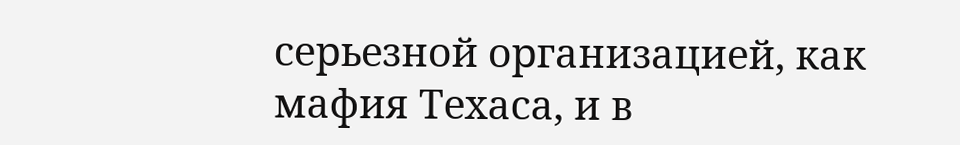серьезной организацией, как мафия Техаса, и в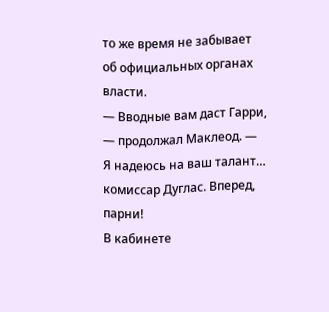то же время не забывает об официальных органах власти.
— Вводные вам даст Гарри, — продолжал Маклеод. — Я надеюсь на ваш талант… комиссар Дуглас. Вперед, парни!
В кабинете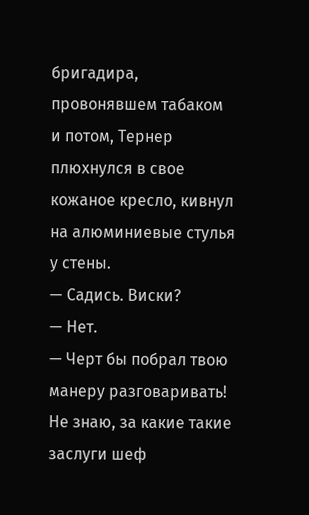бригадира, провонявшем табаком и потом, Тернер плюхнулся в свое кожаное кресло, кивнул на алюминиевые стулья у стены.
— Садись. Виски?
— Нет.
— Черт бы побрал твою манеру разговаривать! Не знаю, за какие такие заслуги шеф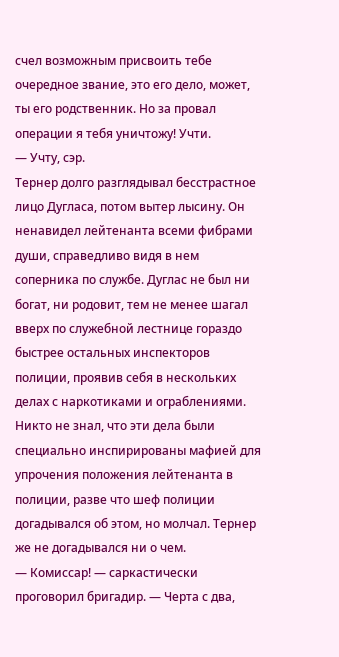счел возможным присвоить тебе очередное звание, это его дело, может, ты его родственник. Но за провал операции я тебя уничтожу! Учти.
— Учту, сэр.
Тернер долго разглядывал бесстрастное лицо Дугласа, потом вытер лысину. Он ненавидел лейтенанта всеми фибрами души, справедливо видя в нем соперника по службе. Дуглас не был ни богат, ни родовит, тем не менее шагал вверх по служебной лестнице гораздо быстрее остальных инспекторов полиции, проявив себя в нескольких делах с наркотиками и ограблениями. Никто не знал, что эти дела были специально инспирированы мафией для упрочения положения лейтенанта в полиции, разве что шеф полиции догадывался об этом, но молчал. Тернер же не догадывался ни о чем.
— Комиссар! — саркастически проговорил бригадир. — Черта с два,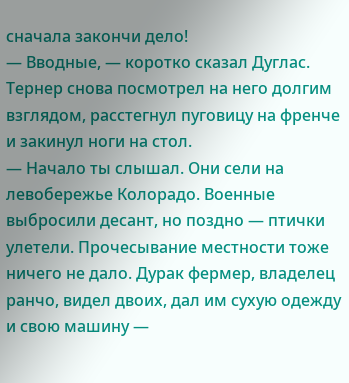сначала закончи дело!
— Вводные, — коротко сказал Дуглас.
Тернер снова посмотрел на него долгим взглядом, расстегнул пуговицу на френче и закинул ноги на стол.
— Начало ты слышал. Они сели на левобережье Колорадо. Военные выбросили десант, но поздно — птички улетели. Прочесывание местности тоже ничего не дало. Дурак фермер, владелец ранчо, видел двоих, дал им сухую одежду и свою машину —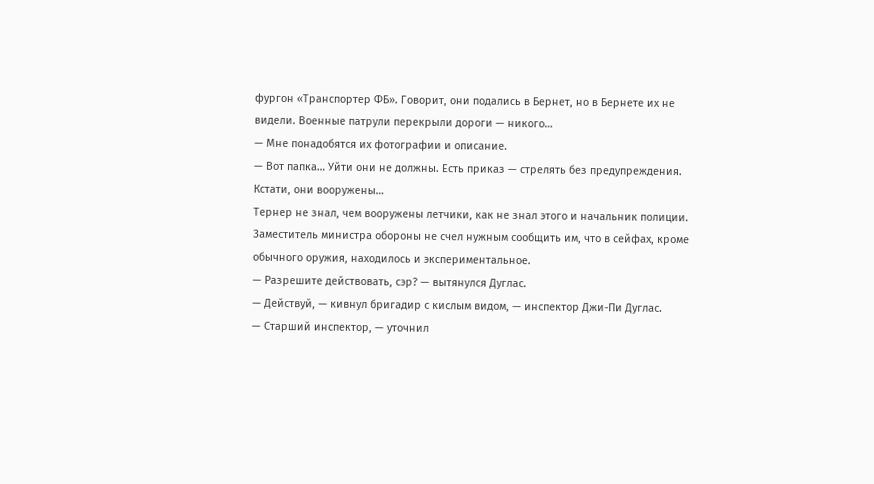фургон «Транспортер ФБ». Говорит, они подались в Бернет, но в Бернете их не видели. Военные патрули перекрыли дороги — никого…
— Мне понадобятся их фотографии и описание.
— Вот папка… Уйти они не должны. Есть приказ — стрелять без предупреждения. Кстати, они вооружены…
Тернер не знал, чем вооружены летчики, как не знал этого и начальник полиции. Заместитель министра обороны не счел нужным сообщить им, что в сейфах, кроме обычного оружия, находилось и экспериментальное.
— Разрешите действовать, сэр? — вытянулся Дуглас.
— Действуй, — кивнул бригадир с кислым видом, — инспектор Джи-Пи Дуглас.
— Старший инспектор, — уточнил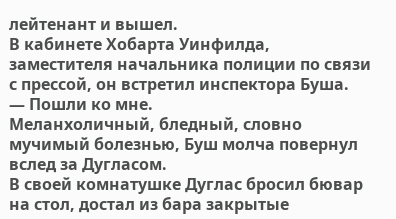лейтенант и вышел.
В кабинете Хобарта Уинфилда, заместителя начальника полиции по связи с прессой, он встретил инспектора Буша.
— Пошли ко мне.
Меланхоличный, бледный, словно мучимый болезнью, Буш молча повернул вслед за Дугласом.
В своей комнатушке Дуглас бросил бювар на стол, достал из бара закрытые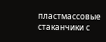пластмассовые стаканчики с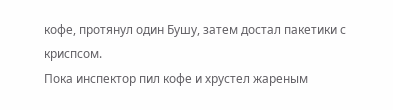кофе, протянул один Бушу, затем достал пакетики с криспсом.
Пока инспектор пил кофе и хрустел жареным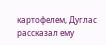картофелем, Дуглас рассказал ему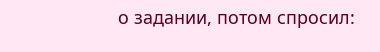о задании, потом спросил: